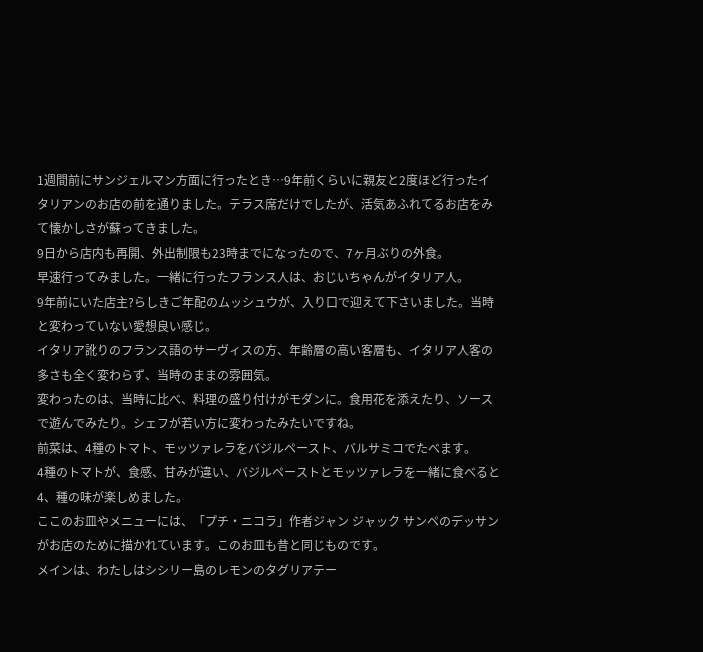1週間前にサンジェルマン方面に行ったとき…9年前くらいに親友と2度ほど行ったイタリアンのお店の前を通りました。テラス席だけでしたが、活気あふれてるお店をみて懐かしさが蘇ってきました。
9日から店内も再開、外出制限も23時までになったので、7ヶ月ぶりの外食。
早速行ってみました。一緒に行ったフランス人は、おじいちゃんがイタリア人。
9年前にいた店主?らしきご年配のムッシュウが、入り口で迎えて下さいました。当時と変わっていない愛想良い感じ。
イタリア訛りのフランス語のサーヴィスの方、年齢層の高い客層も、イタリア人客の多さも全く変わらず、当時のままの雰囲気。
変わったのは、当時に比べ、料理の盛り付けがモダンに。食用花を添えたり、ソースで遊んでみたり。シェフが若い方に変わったみたいですね。
前菜は、4種のトマト、モッツァレラをバジルペースト、バルサミコでたべます。
4種のトマトが、食感、甘みが違い、バジルペーストとモッツァレラを一緒に食べると4、種の味が楽しめました。
ここのお皿やメニューには、「プチ・ニコラ」作者ジャン ジャック サンペのデッサンがお店のために描かれています。このお皿も昔と同じものです。
メインは、わたしはシシリー島のレモンのタグリアテー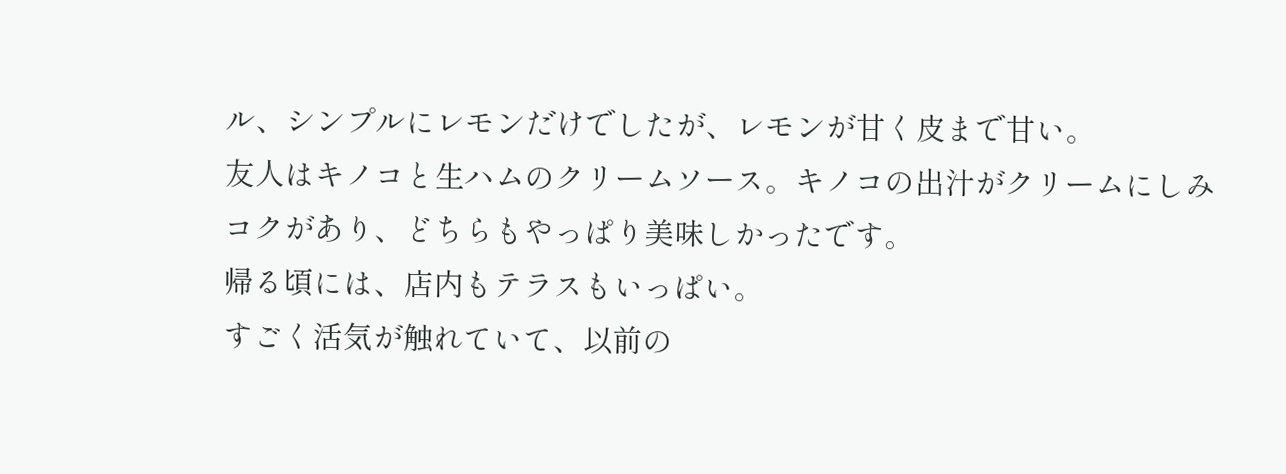ル、シンプルにレモンだけでしたが、レモンが甘く皮まで甘い。
友人はキノコと生ハムのクリームソース。キノコの出汁がクリームにしみコクがあり、どちらもやっぱり美味しかったです。
帰る頃には、店内もテラスもいっぱい。
すごく活気が触れていて、以前の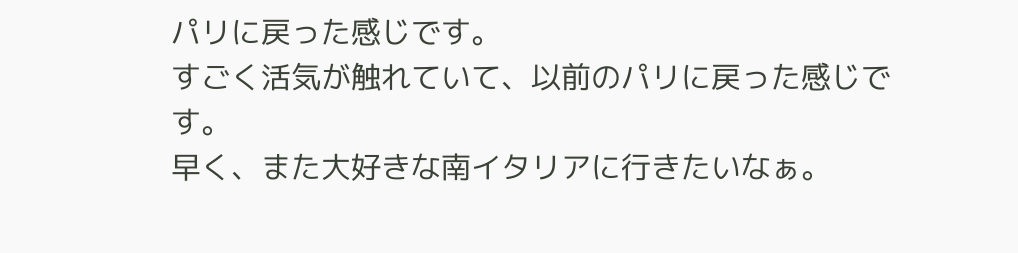パリに戻った感じです。
すごく活気が触れていて、以前のパリに戻った感じです。
早く、また大好きな南イタリアに行きたいなぁ。